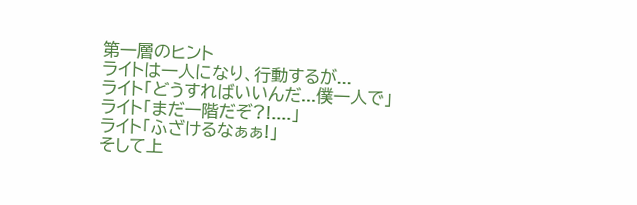第一層のヒント
ライトは一人になり、行動するが...
ライト「どうすればいいんだ...僕一人で」
ライト「まだ一階だぞ?!....」
ライト「ふざけるなぁぁ!」
そして上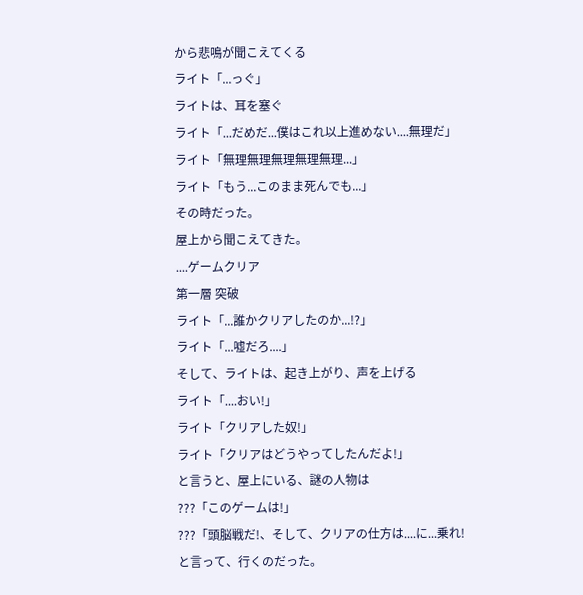から悲鳴が聞こえてくる
ライト「...っぐ」
ライトは、耳を塞ぐ
ライト「...だめだ...僕はこれ以上進めない....無理だ」
ライト「無理無理無理無理無理...」
ライト「もう...このまま死んでも...」
その時だった。
屋上から聞こえてきた。
....ゲームクリア
第一層 突破
ライト「...誰かクリアしたのか...!?」
ライト「...嘘だろ....」
そして、ライトは、起き上がり、声を上げる
ライト「....おい!」
ライト「クリアした奴!」
ライト「クリアはどうやってしたんだよ!」
と言うと、屋上にいる、謎の人物は
???「このゲームは!」
???「頭脳戦だ!、そして、クリアの仕方は....に...乗れ!
と言って、行くのだった。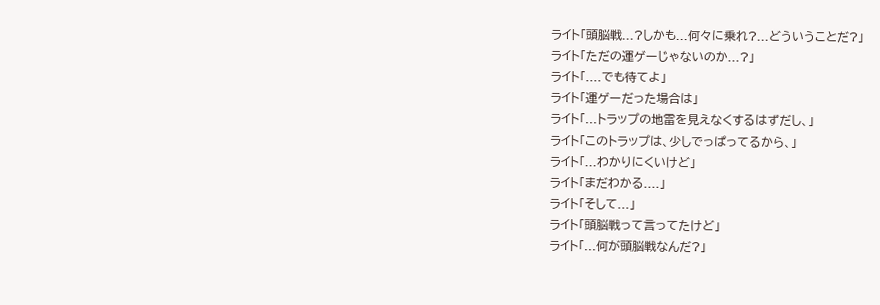ライト「頭脳戦...?しかも...何々に乗れ?...どういうことだ?」
ライト「ただの運ゲーじゃないのか...?」
ライト「....でも待てよ」
ライト「運ゲーだった場合は」
ライト「...トラップの地雷を見えなくするはずだし、」
ライト「このトラップは、少しでっぱってるから、」
ライト「...わかりにくいけど」
ライト「まだわかる....」
ライト「そして...」
ライト「頭脳戦って言ってたけど」
ライト「...何が頭脳戦なんだ?」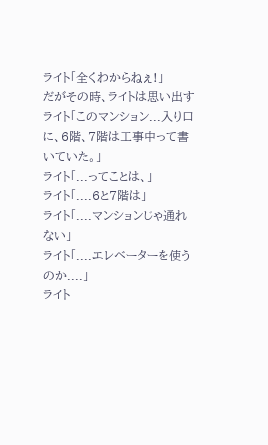ライト「全くわからねぇ!」
だがその時、ライトは思い出す
ライト「このマンション...入り口に、6階、7階は工事中って書いていた。」
ライト「...ってことは、」
ライト「....6と7階は」
ライト「....マンションじゃ通れない」
ライト「....エレベーターを使うのか....」
ライト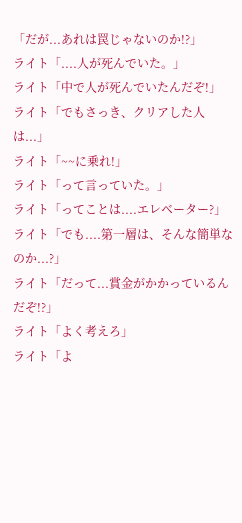「だが...あれは罠じゃないのか!?」
ライト「....人が死んでいた。」
ライト「中で人が死んでいたんだぞ!」
ライト「でもさっき、クリアした人は...」
ライト「~~に乗れ!」
ライト「って言っていた。」
ライト「ってことは....エレベーター?」
ライト「でも....第一層は、そんな簡単なのか...?」
ライト「だって...賞金がかかっているんだぞ!?」
ライト「よく考えろ」
ライト「よ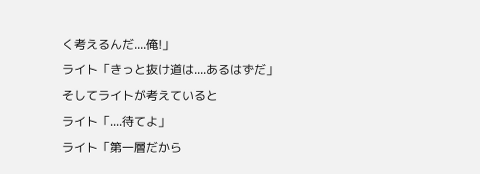く考えるんだ....俺!」
ライト「きっと抜け道は....あるはずだ」
そしてライトが考えていると
ライト「....待てよ」
ライト「第一層だから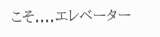こそ....エレベーター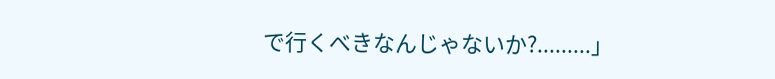で行くべきなんじゃないか?.........」